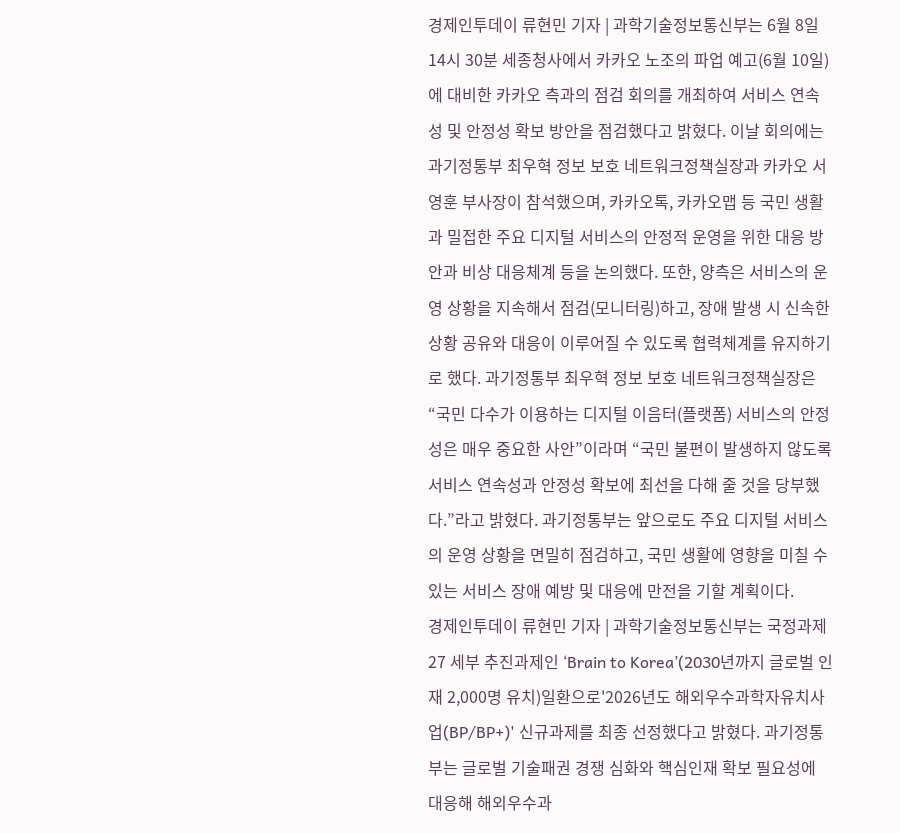경제인투데이 류현민 기자 | 과학기술정보통신부는 6월 8일 14시 30분 세종청사에서 카카오 노조의 파업 예고(6월 10일)에 대비한 카카오 측과의 점검 회의를 개최하여 서비스 연속성 및 안정성 확보 방안을 점검했다고 밝혔다. 이날 회의에는 과기정통부 최우혁 정보 보호 네트워크정책실장과 카카오 서영훈 부사장이 참석했으며, 카카오톡, 카카오맵 등 국민 생활과 밀접한 주요 디지털 서비스의 안정적 운영을 위한 대응 방안과 비상 대응체계 등을 논의했다. 또한, 양측은 서비스의 운영 상황을 지속해서 점검(모니터링)하고, 장애 발생 시 신속한 상황 공유와 대응이 이루어질 수 있도록 협력체계를 유지하기로 했다. 과기정통부 최우혁 정보 보호 네트워크정책실장은 “국민 다수가 이용하는 디지털 이음터(플랫폼) 서비스의 안정성은 매우 중요한 사안”이라며 “국민 불편이 발생하지 않도록 서비스 연속성과 안정성 확보에 최선을 다해 줄 것을 당부했다.”라고 밝혔다. 과기정통부는 앞으로도 주요 디지털 서비스의 운영 상황을 면밀히 점검하고, 국민 생활에 영향을 미칠 수 있는 서비스 장애 예방 및 대응에 만전을 기할 계획이다.
경제인투데이 류현민 기자 | 과학기술정보통신부는 국정과제 27 세부 추진과제인 ‘Brain to Korea’(2030년까지 글로벌 인재 2,000명 유치)일환으로'2026년도 해외우수과학자유치사업(BP/BP+)' 신규과제를 최종 선정했다고 밝혔다. 과기정통부는 글로벌 기술패권 경쟁 심화와 핵심인재 확보 필요성에 대응해 해외우수과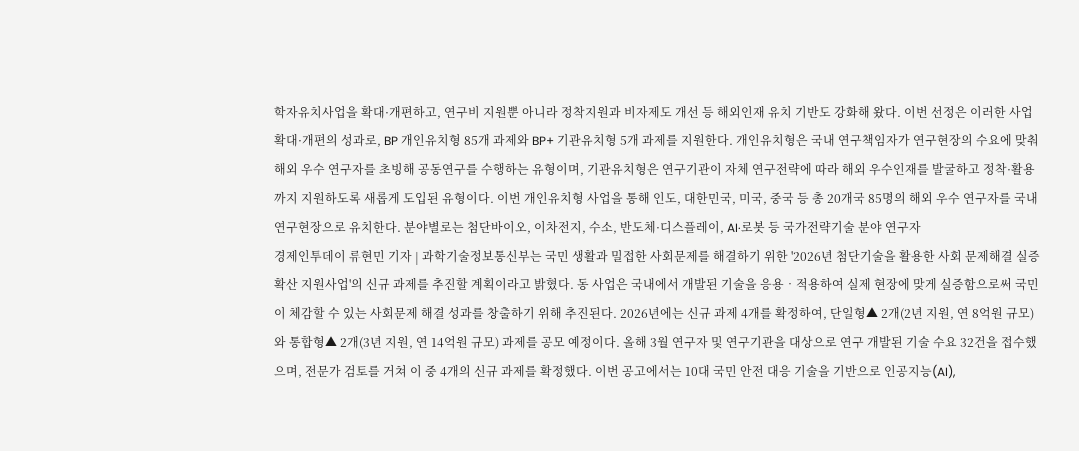학자유치사업을 확대·개편하고, 연구비 지원뿐 아니라 정착지원과 비자제도 개선 등 해외인재 유치 기반도 강화해 왔다. 이번 선정은 이러한 사업 확대·개편의 성과로, BP 개인유치형 85개 과제와 BP+ 기관유치형 5개 과제를 지원한다. 개인유치형은 국내 연구책임자가 연구현장의 수요에 맞춰 해외 우수 연구자를 초빙해 공동연구를 수행하는 유형이며, 기관유치형은 연구기관이 자체 연구전략에 따라 해외 우수인재를 발굴하고 정착·활용까지 지원하도록 새롭게 도입된 유형이다. 이번 개인유치형 사업을 통해 인도, 대한민국, 미국, 중국 등 총 20개국 85명의 해외 우수 연구자를 국내 연구현장으로 유치한다. 분야별로는 첨단바이오, 이차전지, 수소, 반도체·디스플레이, AI·로봇 등 국가전략기술 분야 연구자
경제인투데이 류현민 기자 | 과학기술정보통신부는 국민 생활과 밀접한 사회문제를 해결하기 위한 '2026년 첨단기술을 활용한 사회 문제해결 실증 확산 지원사업'의 신규 과제를 추진할 계획이라고 밝혔다. 동 사업은 국내에서 개발된 기술을 응용‧적용하여 실제 현장에 맞게 실증함으로써 국민이 체감할 수 있는 사회문제 해결 성과를 창출하기 위해 추진된다. 2026년에는 신규 과제 4개를 확정하여, 단일형▲ 2개(2년 지원, 연 8억원 규모)와 통합형▲ 2개(3년 지원, 연 14억원 규모) 과제를 공모 예정이다. 올해 3월 연구자 및 연구기관을 대상으로 연구 개발된 기술 수요 32건을 접수했으며, 전문가 검토를 거쳐 이 중 4개의 신규 과제를 확정했다. 이번 공고에서는 10대 국민 안전 대응 기술을 기반으로 인공지능(AI),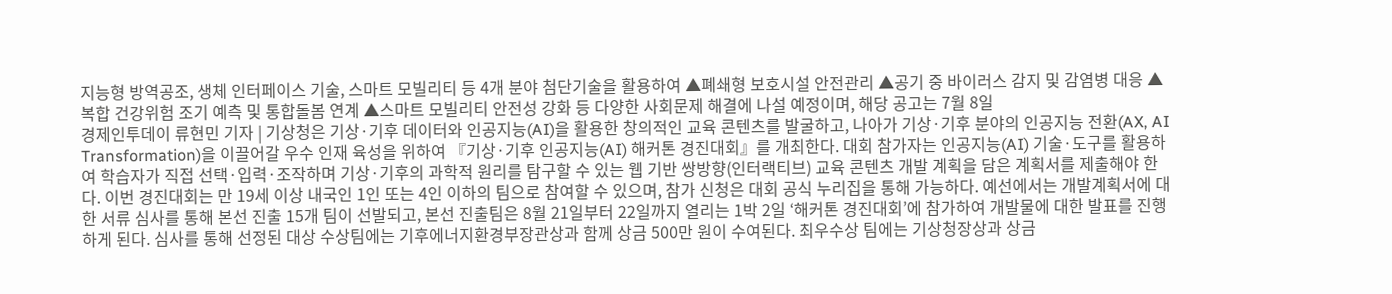지능형 방역공조, 생체 인터페이스 기술, 스마트 모빌리티 등 4개 분야 첨단기술을 활용하여 ▲폐쇄형 보호시설 안전관리 ▲공기 중 바이러스 감지 및 감염병 대응 ▲복합 건강위험 조기 예측 및 통합돌봄 연계 ▲스마트 모빌리티 안전성 강화 등 다양한 사회문제 해결에 나설 예정이며, 해당 공고는 7월 8일
경제인투데이 류현민 기자 | 기상청은 기상·기후 데이터와 인공지능(AI)을 활용한 창의적인 교육 콘텐츠를 발굴하고, 나아가 기상·기후 분야의 인공지능 전환(AX, AI Transformation)을 이끌어갈 우수 인재 육성을 위하여 『기상·기후 인공지능(AI) 해커톤 경진대회』를 개최한다. 대회 참가자는 인공지능(AI) 기술·도구를 활용하여 학습자가 직접 선택·입력·조작하며 기상·기후의 과학적 원리를 탐구할 수 있는 웹 기반 쌍방향(인터랙티브) 교육 콘텐츠 개발 계획을 담은 계획서를 제출해야 한다. 이번 경진대회는 만 19세 이상 내국인 1인 또는 4인 이하의 팀으로 참여할 수 있으며, 참가 신청은 대회 공식 누리집을 통해 가능하다. 예선에서는 개발계획서에 대한 서류 심사를 통해 본선 진출 15개 팀이 선발되고, 본선 진출팀은 8월 21일부터 22일까지 열리는 1박 2일 ‘해커톤 경진대회’에 참가하여 개발물에 대한 발표를 진행하게 된다. 심사를 통해 선정된 대상 수상팀에는 기후에너지환경부장관상과 함께 상금 500만 원이 수여된다. 최우수상 팀에는 기상청장상과 상금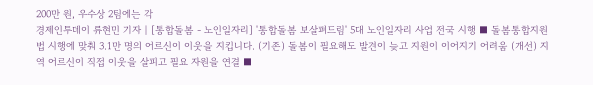200만 원, 우수상 2팀에는 각
경제인투데이 류현민 기자 | [통합돌봄 - 노인일자리] '통합돌봄 보살펴드림' 5대 노인일자리 사업 전국 시행 ■ 돌봄통합지원법 시행에 맞춰 3.1만 명의 어르신이 이웃을 지킵니다. (기존) 돌봄이 필요해도 발견이 늦고 지원이 이어지기 어려움 (개선) 지역 어르신이 직접 이웃을 살피고 필요 자원을 연결 ■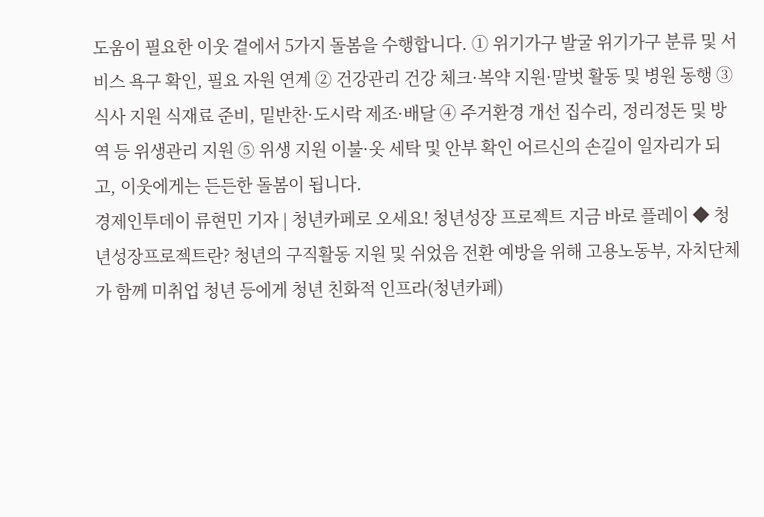도움이 필요한 이웃 곁에서 5가지 돌봄을 수행합니다. ① 위기가구 발굴 위기가구 분류 및 서비스 욕구 확인, 필요 자원 연계 ② 건강관리 건강 체크·복약 지원·말벗 활동 및 병원 동행 ③ 식사 지원 식재료 준비, 밑반찬·도시락 제조·배달 ④ 주거환경 개선 집수리, 정리정돈 및 방역 등 위생관리 지원 ⑤ 위생 지원 이불·옷 세탁 및 안부 확인 어르신의 손길이 일자리가 되고, 이웃에게는 든든한 돌봄이 됩니다.
경제인투데이 류현민 기자 | 청년카페로 오세요! 청년성장 프로젝트 지금 바로 플레이 ◆ 청년성장프로젝트란? 청년의 구직활동 지원 및 쉬었음 전환 예방을 위해 고용노동부, 자치단체가 함께 미취업 청년 등에게 청년 친화적 인프라(청년카페)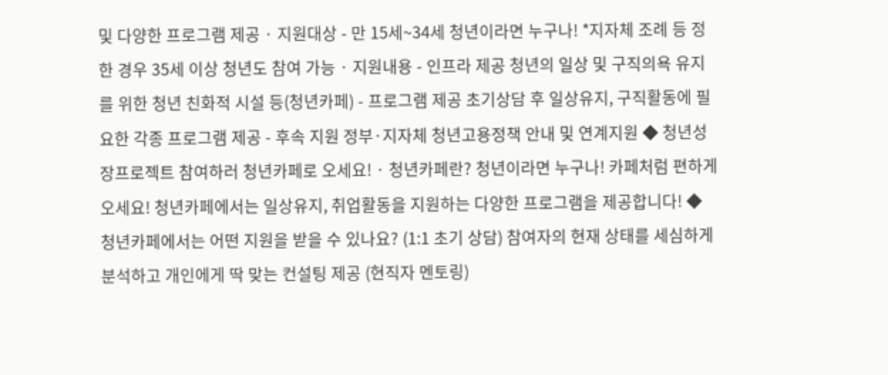및 다양한 프로그램 제공 · 지원대상 - 만 15세~34세 청년이라면 누구나! *지자체 조례 등 정한 경우 35세 이상 청년도 참여 가능 · 지원내용 - 인프라 제공 청년의 일상 및 구직의욕 유지를 위한 청년 친화적 시설 등(청년카페) - 프로그램 제공 초기상담 후 일상유지, 구직활동에 필요한 각종 프로그램 제공 - 후속 지원 정부·지자체 청년고용정책 안내 및 연계지원 ◆ 청년성장프로젝트 참여하러 청년카페로 오세요! · 청년카페란? 청년이라면 누구나! 카페처럼 편하게 오세요! 청년카페에서는 일상유지, 취업활동을 지원하는 다양한 프로그램을 제공합니다! ◆ 청년카페에서는 어떤 지원을 받을 수 있나요? (1:1 초기 상담) 참여자의 현재 상태를 세심하게 분석하고 개인에게 딱 맞는 컨설팅 제공 (현직자 멘토링)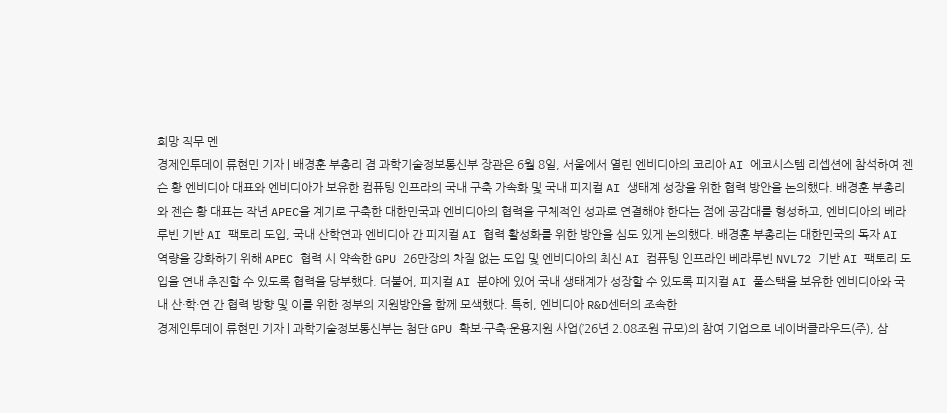희망 직무 멘
경제인투데이 류현민 기자 | 배경훈 부총리 겸 과학기술정보통신부 장관은 6월 8일, 서울에서 열린 엔비디아의 코리아 AI 에코시스템 리셉션에 참석하여 젠슨 황 엔비디아 대표와 엔비디아가 보유한 컴퓨팅 인프라의 국내 구축 가속화 및 국내 피지컬 AI 생태계 성장을 위한 협력 방안을 논의했다. 배경훈 부총리와 젠슨 황 대표는 작년 APEC을 계기로 구축한 대한민국과 엔비디아의 협력을 구체적인 성과로 연결해야 한다는 점에 공감대를 형성하고, 엔비디아의 베라루빈 기반 AI 팩토리 도입, 국내 산학연과 엔비디아 간 피지컬 AI 협력 활성화를 위한 방안을 심도 있게 논의했다. 배경훈 부총리는 대한민국의 독자 AI 역량을 강화하기 위해 APEC 협력 시 약속한 GPU 26만장의 차질 없는 도입 및 엔비디아의 최신 AI 컴퓨팅 인프라인 베라루빈 NVL72 기반 AI 팩토리 도입을 연내 추진할 수 있도록 협력을 당부했다. 더불어, 피지컬 AI 분야에 있어 국내 생태계가 성장할 수 있도록 피지컬 AI 풀스택을 보유한 엔비디아와 국내 산·학·연 간 협력 방향 및 이를 위한 정부의 지원방안을 함께 모색했다. 특히, 엔비디아 R&D센터의 조속한
경제인투데이 류현민 기자 | 과학기술정보통신부는 첨단 GPU 확보·구축·운용지원 사업(’26년 2.08조원 규모)의 참여 기업으로 네이버클라우드(주), 삼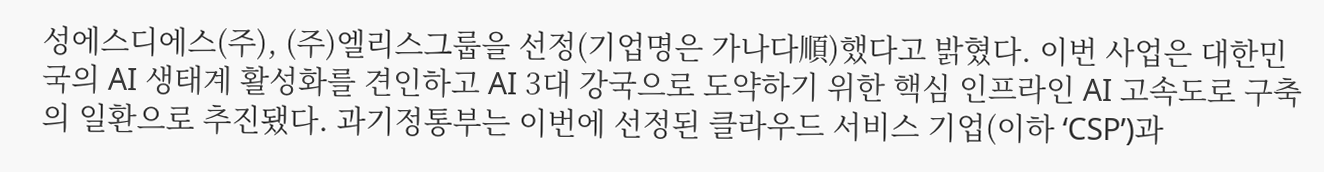성에스디에스(주), (주)엘리스그룹을 선정(기업명은 가나다順)했다고 밝혔다. 이번 사업은 대한민국의 AI 생태계 활성화를 견인하고 AI 3대 강국으로 도약하기 위한 핵심 인프라인 AI 고속도로 구축의 일환으로 추진됐다. 과기정통부는 이번에 선정된 클라우드 서비스 기업(이하 ‘CSP’)과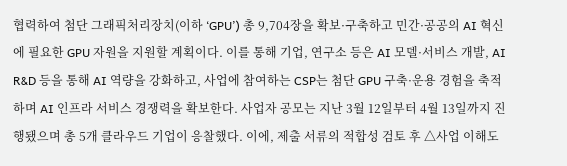협력하여 첨단 그래픽처리장치(이하 ‘GPU’) 총 9,704장을 확보·구축하고 민간·공공의 AI 혁신에 필요한 GPU 자원을 지원할 계획이다. 이를 통해 기업, 연구소 등은 AI 모델·서비스 개발, AI R&D 등을 통해 AI 역량을 강화하고, 사업에 참여하는 CSP는 첨단 GPU 구축·운용 경험을 축적하며 AI 인프라 서비스 경쟁력을 확보한다. 사업자 공모는 지난 3월 12일부터 4월 13일까지 진행됐으며 총 5개 클라우드 기업이 응찰했다. 이에, 제출 서류의 적합성 검토 후 △사업 이해도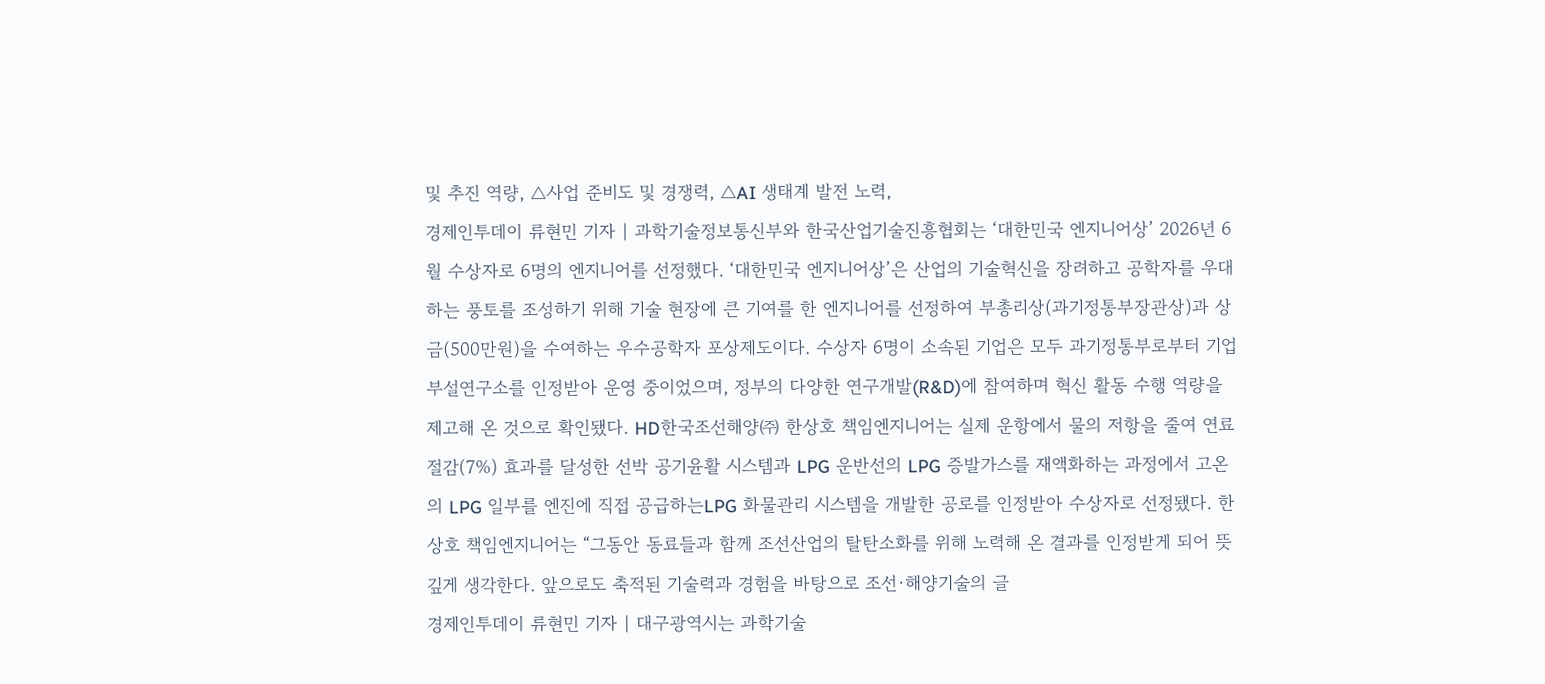및 추진 역량, △사업 준비도 및 경쟁력, △AI 생태계 발전 노력,
경제인투데이 류현민 기자 | 과학기술정보통신부와 한국산업기술진흥협회는 ‘대한민국 엔지니어상’ 2026년 6월 수상자로 6명의 엔지니어를 선정했다. ‘대한민국 엔지니어상’은 산업의 기술혁신을 장려하고 공학자를 우대하는 풍토를 조성하기 위해 기술 현장에 큰 기여를 한 엔지니어를 선정하여 부총리상(과기정통부장관상)과 상금(500만원)을 수여하는 우수공학자 포상제도이다. 수상자 6명이 소속된 기업은 모두 과기정통부로부터 기업부설연구소를 인정받아 운영 중이었으며, 정부의 다양한 연구개발(R&D)에 참여하며 혁신 활동 수행 역량을 제고해 온 것으로 확인됐다. HD한국조선해양㈜ 한상호 책임엔지니어는 실제 운항에서 물의 저항을 줄여 연료 절감(7%) 효과를 달성한 선박 공기윤활 시스템과 LPG 운반선의 LPG 증발가스를 재액화하는 과정에서 고온의 LPG 일부를 엔진에 직접 공급하는LPG 화물관리 시스템을 개발한 공로를 인정받아 수상자로 선정됐다. 한상호 책임엔지니어는 “그동안 동료들과 함께 조선산업의 탈탄소화를 위해 노력해 온 결과를 인정받게 되어 뜻깊게 생각한다. 앞으로도 축적된 기술력과 경험을 바탕으로 조선·해양기술의 글
경제인투데이 류현민 기자 | 대구광역시는 과학기술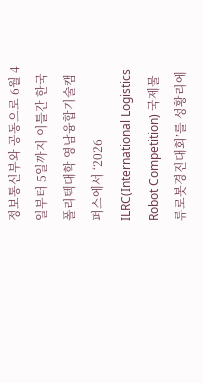정보통신부와 공동으로 6월 4일부터 5일까지 이틀간 한국폴리텍대학 영남융합기술캠퍼스에서 ‘2026 ILRC(International Logistics Robot Competition) 국제물류로봇경진대회’를 성황리에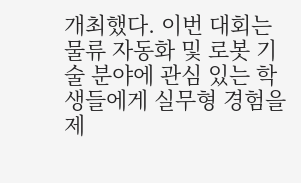개최했다. 이번 대회는 물류 자동화 및 로봇 기술 분야에 관심 있는 학생들에게 실무형 경험을 제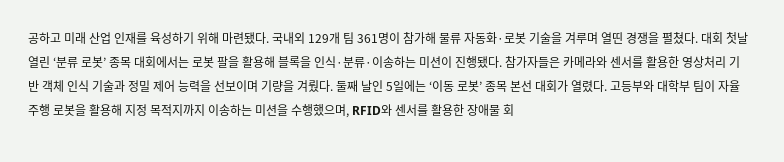공하고 미래 산업 인재를 육성하기 위해 마련됐다. 국내외 129개 팀 361명이 참가해 물류 자동화·로봇 기술을 겨루며 열띤 경쟁을 펼쳤다. 대회 첫날 열린 ‘분류 로봇’ 종목 대회에서는 로봇 팔을 활용해 블록을 인식·분류·이송하는 미션이 진행됐다. 참가자들은 카메라와 센서를 활용한 영상처리 기반 객체 인식 기술과 정밀 제어 능력을 선보이며 기량을 겨뤘다. 둘째 날인 5일에는 ‘이동 로봇’ 종목 본선 대회가 열렸다. 고등부와 대학부 팀이 자율주행 로봇을 활용해 지정 목적지까지 이송하는 미션을 수행했으며, RFID와 센서를 활용한 장애물 회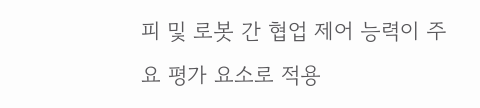피 및 로봇 간 협업 제어 능력이 주요 평가 요소로 적용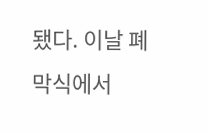됐다. 이날 폐막식에서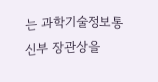는 과학기술정보통신부 장관상을